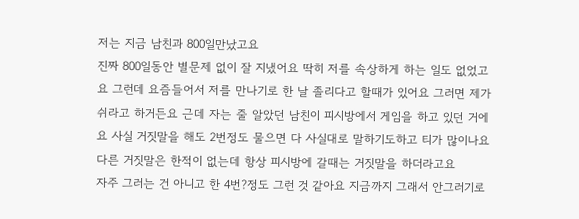저는 지금 남친과 800일만났고요
진짜 800일동안 별문제 없이 잘 지냈어요 딱히 저를 속상하게 하는 일도 없었고요 그런데 요즘들어서 저를 만나기로 한 날 졸리다고 할때가 있어요 그러면 제가 쉬라고 하거든요 근데 자는 줄 알았던 남친이 피시방에서 게임을 하고 있던 거에요 사실 거짓말을 해도 2번정도 물으면 다 사실대로 말하기도하고 티가 많이나요 다른 거짓말은 한적이 없는데 항상 피시방에 갈때는 거짓말을 하더라고요
자주 그러는 건 아니고 한 4번?정도 그런 것 같아요 지금까지 그래서 안그러기로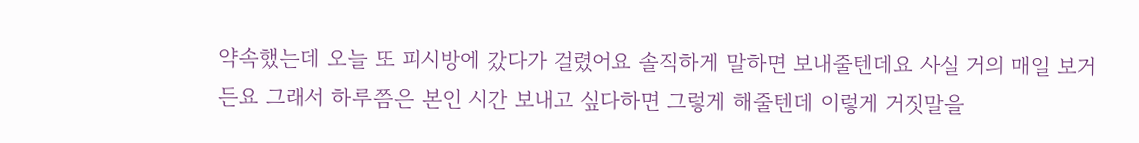약속했는데 오늘 또 피시방에 갔다가 걸렸어요 솔직하게 말하면 보내줄텐데요 사실 거의 매일 보거든요 그래서 하루쯤은 본인 시간 보내고 싶다하면 그렇게 해줄텐데 이렇게 거짓말을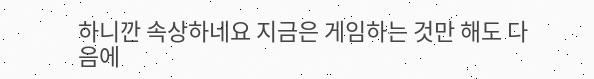하니깐 속상하네요 지금은 게임하는 것만 해도 다음에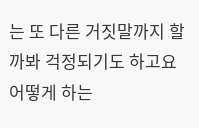는 또 다른 거짓말까지 할까봐 걱정되기도 하고요 어떻게 하는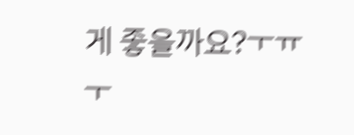게 좋을까요?ㅜㅠㅜ